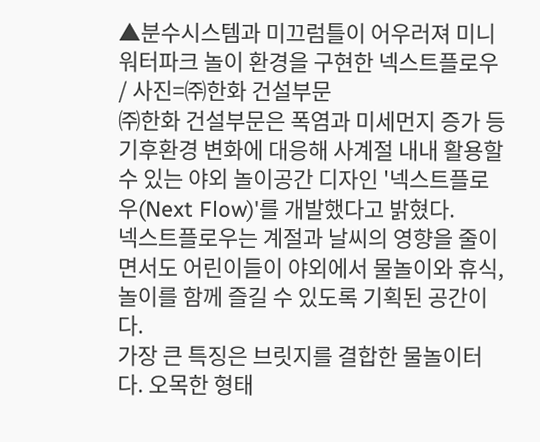▲분수시스템과 미끄럼틀이 어우러져 미니 워터파크 놀이 환경을 구현한 넥스트플로우 / 사진=㈜한화 건설부문
㈜한화 건설부문은 폭염과 미세먼지 증가 등 기후환경 변화에 대응해 사계절 내내 활용할 수 있는 야외 놀이공간 디자인 '넥스트플로우(Next Flow)'를 개발했다고 밝혔다.
넥스트플로우는 계절과 날씨의 영향을 줄이면서도 어린이들이 야외에서 물놀이와 휴식, 놀이를 함께 즐길 수 있도록 기획된 공간이다.
가장 큰 특징은 브릿지를 결합한 물놀이터다. 오목한 형태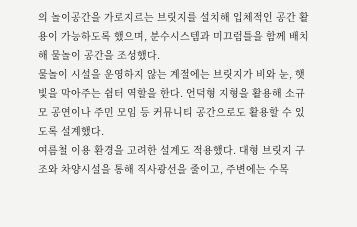의 놀이공간을 가로지르는 브릿지를 설치해 입체적인 공간 활용이 가능하도록 했으며, 분수시스템과 미끄럼틀을 함께 배치해 물놀이 공간을 조성했다.
물놀이 시설을 운영하지 않는 계절에는 브릿지가 비와 눈, 햇빛을 막아주는 쉼터 역할을 한다. 언덕형 지형을 활용해 소규모 공연이나 주민 모임 등 커뮤니티 공간으로도 활용할 수 있도록 설계했다.
여름철 이용 환경을 고려한 설계도 적용했다. 대형 브릿지 구조와 차양시설을 통해 직사광선을 줄이고, 주변에는 수목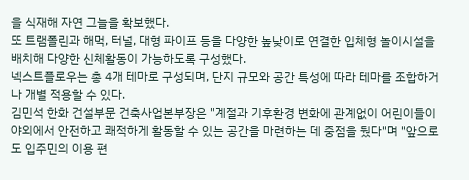을 식재해 자연 그늘을 확보했다.
또 트램폴린과 해먹, 터널, 대형 파이프 등을 다양한 높낮이로 연결한 입체형 놀이시설을 배치해 다양한 신체활동이 가능하도록 구성했다.
넥스트플로우는 총 4개 테마로 구성되며, 단지 규모와 공간 특성에 따라 테마를 조합하거나 개별 적용할 수 있다.
김민석 한화 건설부문 건축사업본부장은 "계절과 기후환경 변화에 관계없이 어린이들이 야외에서 안전하고 쾌적하게 활동할 수 있는 공간을 마련하는 데 중점을 뒀다"며 "앞으로도 입주민의 이용 편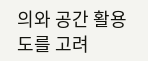의와 공간 활용도를 고려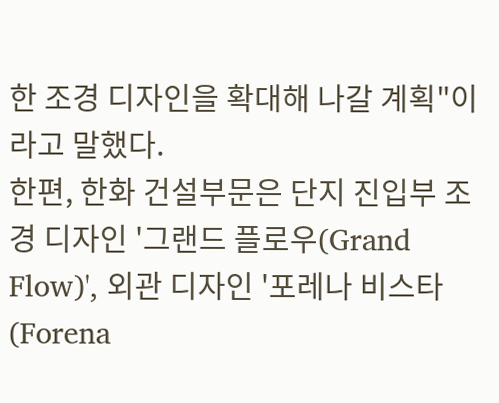한 조경 디자인을 확대해 나갈 계획"이라고 말했다.
한편, 한화 건설부문은 단지 진입부 조경 디자인 '그랜드 플로우(Grand Flow)', 외관 디자인 '포레나 비스타 (Forena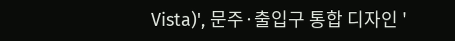Vista)', 문주·출입구 통합 디자인 '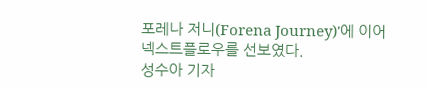포레나 저니(Forena Journey)'에 이어 넥스트플로우를 선보였다.
성수아 기자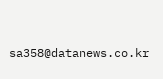sa358@datanews.co.kr